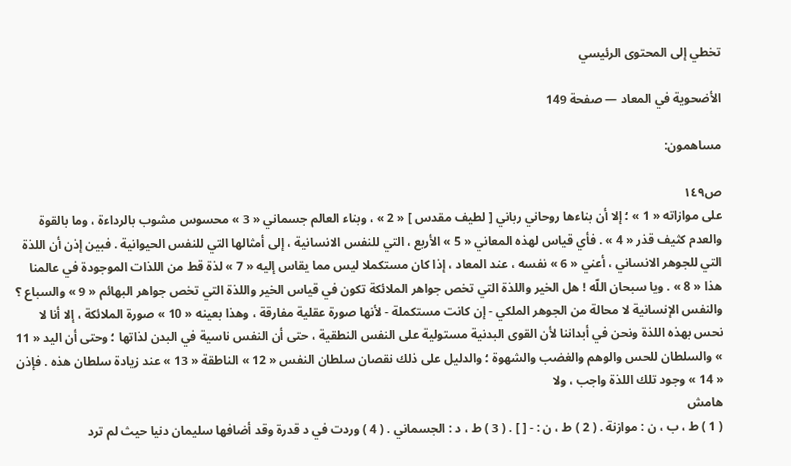تخطي إلى المحتوى الرئيسي

الأضحوية في المعاد — صفحة 149

مساهمون:

ص١٤٩
على موازاته « 1 » ؛ إلا أن بناءها روحاني رباني [ لطيف مقدس ] « 2 » ، وبناء العالم جسماني « 3 » محسوس مشوب بالرداءة ، وما بالقوة والعدم كثيف قذر « 4 » . فأي قياس لهذه المعاني « 5 » الأربع ، التي للنفس الانسانية ، إلى أمثالها التي للنفس الحيوانية . فبين إذن أن اللذة التي للجوهر الانساني ، أعني « 6 » نفسه ، عند المعاد ، إذا كان مستكملا ليس مما يقاس إليه « 7 » لذة قط من اللذات الموجودة في عالمنا هذا « 8 » . ويا سبحان اللّه ! هل الخير واللذة التي تخص جواهر الملائكة تكون في قياس الخير واللذة التي تخص جواهر البهائم « 9 » والسباع ؟ والنفس الإنسانية لا محالة من الجوهر الملكي - إن كانت مستكملة - لأنها صورة عقلية مفارقة ، وهذا بعينه « 10 » صورة الملائكة ، إلا أنا لا نحس بهذه اللذة ونحن في أبداننا لأن القوى البدنية مستولية على النفس النطقية ، حتى أن النفس ناسية في البدن لذاتها ؛ وحتى أن اليد « 11 » والسلطان للحس والوهم والغضب والشهوة ؛ والدليل على ذلك نقصان سلطان النفس « 12 » الناطقة « 13 » عند زيادة سلطان هذه . فإذن « 14 » وجود تلك اللذة واجب ، ولا
هامش
( 1 ) ط ، ب ، ن : موازنة . ( 2 ) ط ، ن : - [ ] . ( 3 ) ط ، د : الجسماني . ( 4 ) وردت في د قدرة وقد أضافها سليمان دنيا حيث لم ترد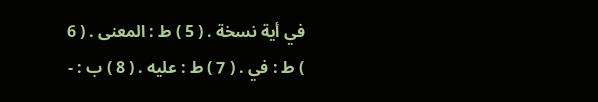في أية نسخة . ( 5 ) ط : المعنى . ( 6 ) ط : في . ( 7 ) ط : عليه . ( 8 ) ب : -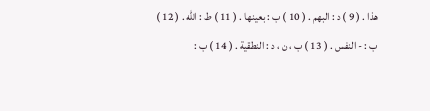هذا . ( 9 ) د : البهم . ( 10 ) ب : بعينها . ( 11 ) ط : اللّه . ( 12 ) ب : - النفس . ( 13 ) ب ، ن ، د : النطقية . ( 14 ) ب :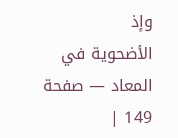وإذ
الأضحوية في المعاد — صفحة 149 |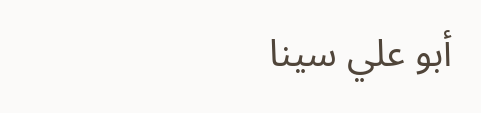أبو علي سينا